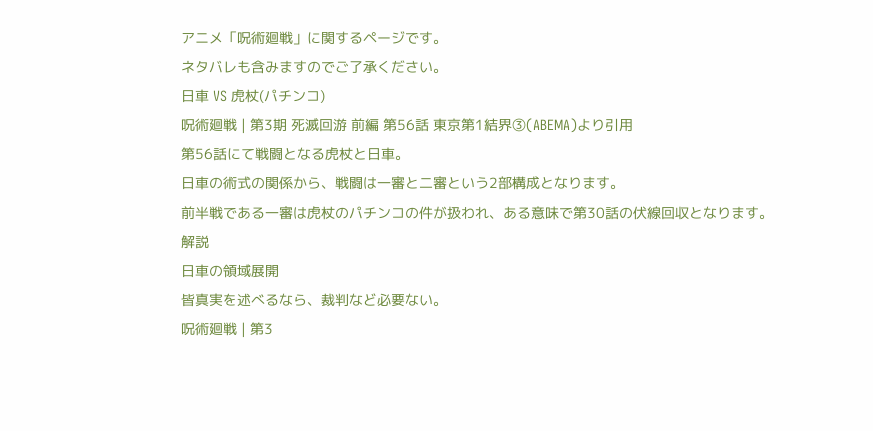アニメ「呪術廻戦」に関するページです。
ネタバレも含みますのでご了承ください。
日車 VS 虎杖(パチンコ)
呪術廻戦 | 第3期 死滅回游 前編 第56話 東京第1結界③(ABEMA)より引用
第56話にて戦闘となる虎杖と日車。
日車の術式の関係から、戦闘は一審と二審という2部構成となります。
前半戦である一審は虎杖のパチンコの件が扱われ、ある意味で第30話の伏線回収となります。
解説
日車の領域展開
皆真実を述べるなら、裁判など必要ない。
呪術廻戦 | 第3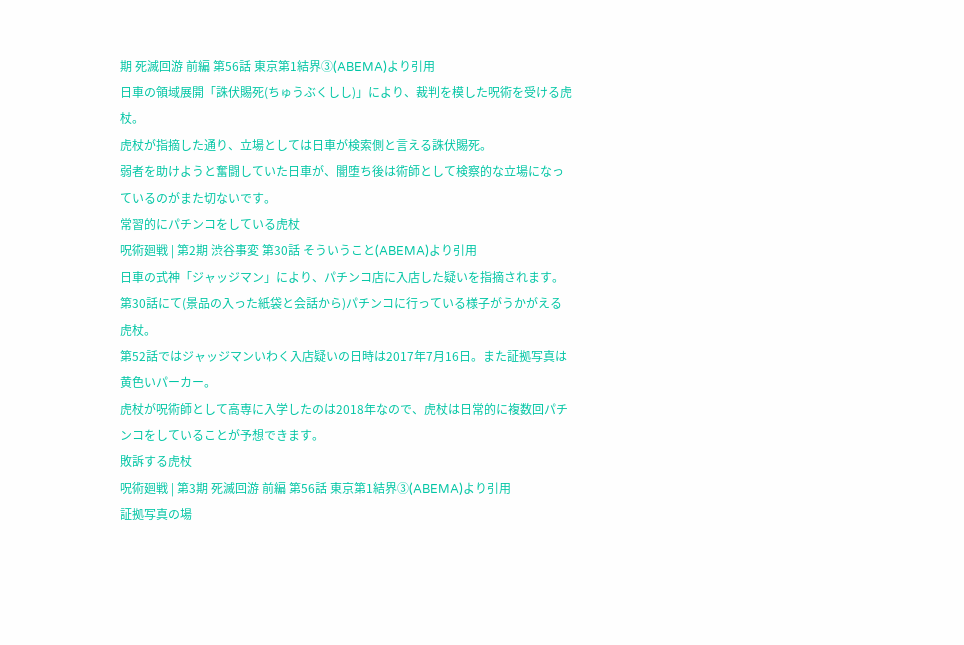期 死滅回游 前編 第56話 東京第1結界③(ABEMA)より引用
日車の領域展開「誅伏賜死(ちゅうぶくしし)」により、裁判を模した呪術を受ける虎杖。
虎杖が指摘した通り、立場としては日車が検索側と言える誅伏賜死。
弱者を助けようと奮闘していた日車が、闇堕ち後は術師として検察的な立場になっているのがまた切ないです。
常習的にパチンコをしている虎杖
呪術廻戦 | 第2期 渋谷事変 第30話 そういうこと(ABEMA)より引用
日車の式神「ジャッジマン」により、パチンコ店に入店した疑いを指摘されます。
第30話にて(景品の入った紙袋と会話から)パチンコに行っている様子がうかがえる虎杖。
第52話ではジャッジマンいわく入店疑いの日時は2017年7月16日。また証拠写真は黄色いパーカー。
虎杖が呪術師として高専に入学したのは2018年なので、虎杖は日常的に複数回パチンコをしていることが予想できます。
敗訴する虎杖
呪術廻戦 | 第3期 死滅回游 前編 第56話 東京第1結界③(ABEMA)より引用
証拠写真の場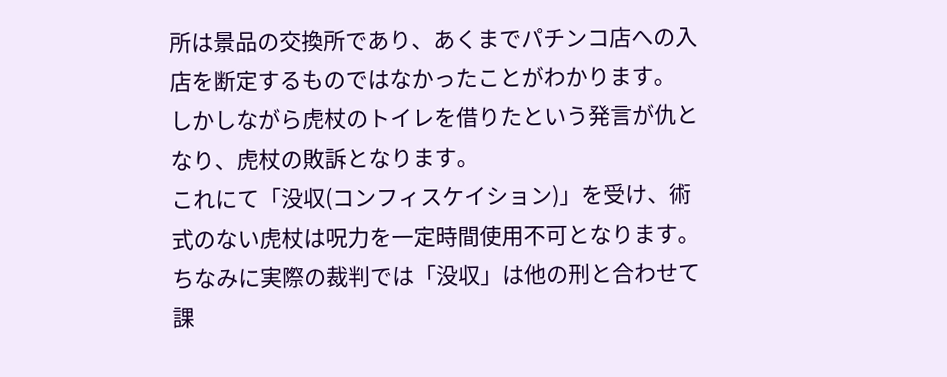所は景品の交換所であり、あくまでパチンコ店への入店を断定するものではなかったことがわかります。
しかしながら虎杖のトイレを借りたという発言が仇となり、虎杖の敗訴となります。
これにて「没収(コンフィスケイション)」を受け、術式のない虎杖は呪力を一定時間使用不可となります。
ちなみに実際の裁判では「没収」は他の刑と合わせて課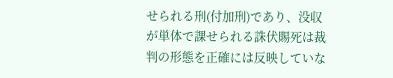せられる刑(付加刑)であり、没収が単体で課せられる誅伏賜死は裁判の形態を正確には反映していな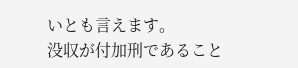いとも言えます。
没収が付加刑であること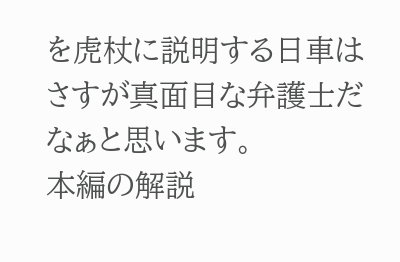を虎杖に説明する日車はさすが真面目な弁護士だなぁと思います。
本編の解説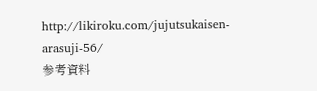http://likiroku.com/jujutsukaisen-arasuji-56/
参考資料